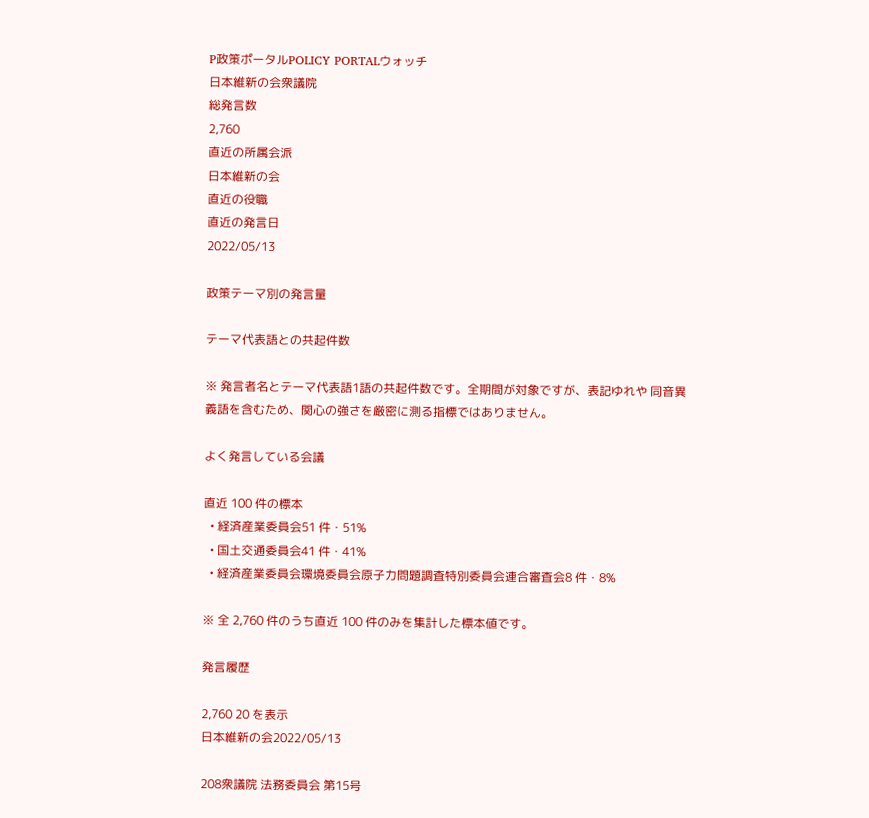P政策ポータルPOLICY PORTALウォッチ
日本維新の会衆議院
総発言数
2,760
直近の所属会派
日本維新の会
直近の役職
直近の発言日
2022/05/13

政策テーマ別の発言量

テーマ代表語との共起件数

※ 発言者名とテーマ代表語1語の共起件数です。全期間が対象ですが、表記ゆれや 同音異義語を含むため、関心の強さを厳密に測る指標ではありません。

よく発言している会議

直近 100 件の標本
  • 経済産業委員会51 件・51%
  • 国土交通委員会41 件・41%
  • 経済産業委員会環境委員会原子力問題調査特別委員会連合審査会8 件・8%

※ 全 2,760 件のうち直近 100 件のみを集計した標本値です。

発言履歴

2,760 20 を表示
日本維新の会2022/05/13

208衆議院 法務委員会 第15号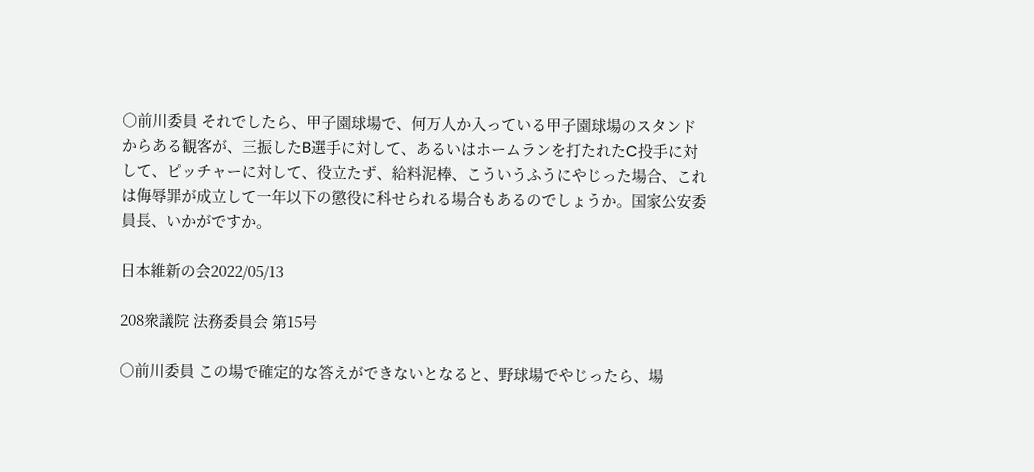○前川委員 それでしたら、甲子園球場で、何万人か入っている甲子園球場のスタンドからある観客が、三振したB選手に対して、あるいはホームランを打たれたC投手に対して、ピッチャーに対して、役立たず、給料泥棒、こういうふうにやじった場合、これは侮辱罪が成立して一年以下の懲役に科せられる場合もあるのでしょうか。国家公安委員長、いかがですか。

日本維新の会2022/05/13

208衆議院 法務委員会 第15号

○前川委員 この場で確定的な答えができないとなると、野球場でやじったら、場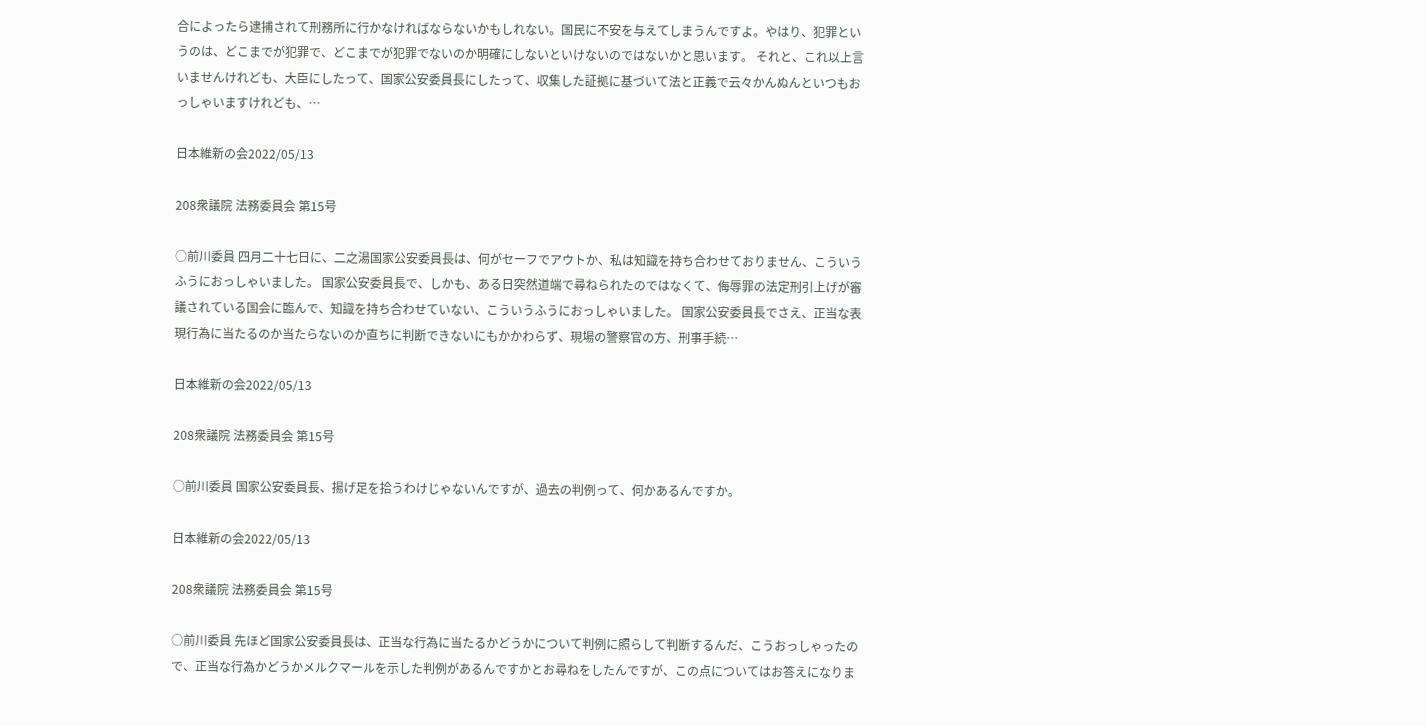合によったら逮捕されて刑務所に行かなければならないかもしれない。国民に不安を与えてしまうんですよ。やはり、犯罪というのは、どこまでが犯罪で、どこまでが犯罪でないのか明確にしないといけないのではないかと思います。 それと、これ以上言いませんけれども、大臣にしたって、国家公安委員長にしたって、収集した証拠に基づいて法と正義で云々かんぬんといつもおっしゃいますけれども、…

日本維新の会2022/05/13

208衆議院 法務委員会 第15号

○前川委員 四月二十七日に、二之湯国家公安委員長は、何がセーフでアウトか、私は知識を持ち合わせておりません、こういうふうにおっしゃいました。 国家公安委員長で、しかも、ある日突然道端で尋ねられたのではなくて、侮辱罪の法定刑引上げが審議されている国会に臨んで、知識を持ち合わせていない、こういうふうにおっしゃいました。 国家公安委員長でさえ、正当な表現行為に当たるのか当たらないのか直ちに判断できないにもかかわらず、現場の警察官の方、刑事手続…

日本維新の会2022/05/13

208衆議院 法務委員会 第15号

○前川委員 国家公安委員長、揚げ足を拾うわけじゃないんですが、過去の判例って、何かあるんですか。

日本維新の会2022/05/13

208衆議院 法務委員会 第15号

○前川委員 先ほど国家公安委員長は、正当な行為に当たるかどうかについて判例に照らして判断するんだ、こうおっしゃったので、正当な行為かどうかメルクマールを示した判例があるんですかとお尋ねをしたんですが、この点についてはお答えになりま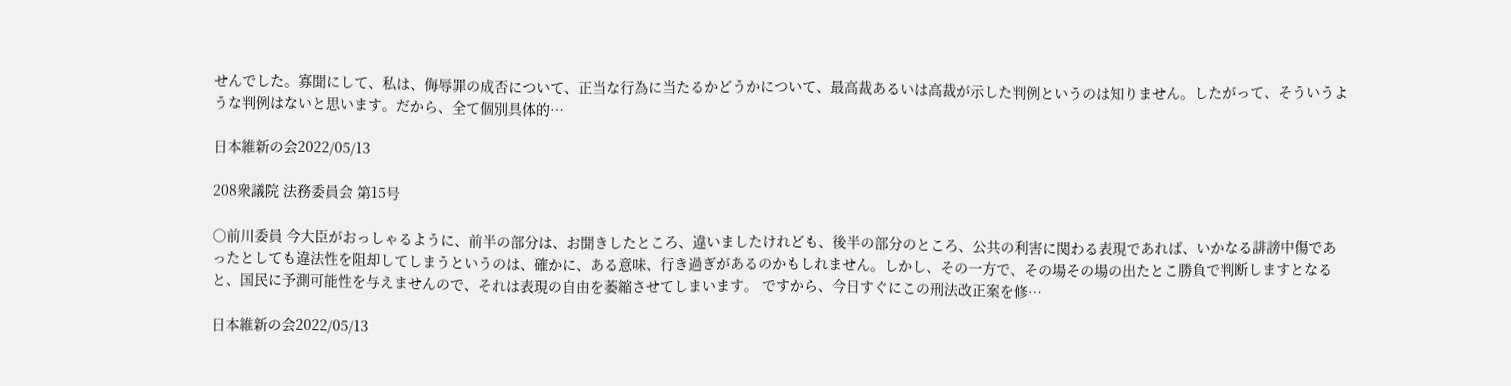せんでした。寡聞にして、私は、侮辱罪の成否について、正当な行為に当たるかどうかについて、最高裁あるいは高裁が示した判例というのは知りません。したがって、そういうような判例はないと思います。だから、全て個別具体的…

日本維新の会2022/05/13

208衆議院 法務委員会 第15号

○前川委員 今大臣がおっしゃるように、前半の部分は、お聞きしたところ、違いましたけれども、後半の部分のところ、公共の利害に関わる表現であれば、いかなる誹謗中傷であったとしても違法性を阻却してしまうというのは、確かに、ある意味、行き過ぎがあるのかもしれません。しかし、その一方で、その場その場の出たとこ勝負で判断しますとなると、国民に予測可能性を与えませんので、それは表現の自由を萎縮させてしまいます。 ですから、今日すぐにこの刑法改正案を修…

日本維新の会2022/05/13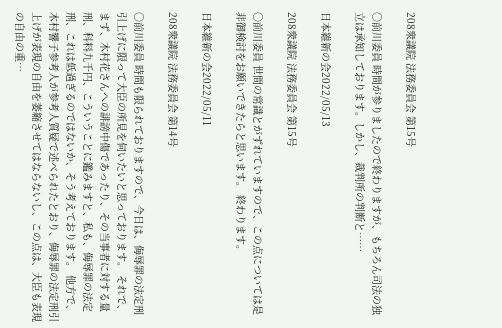208衆議院 法務委員会 第15号

○前川委員 時間が参りましたので終わりますが、もちろん司法の独立は承知しております。しかし、裁判所の判断と……

日本維新の会2022/05/13

208衆議院 法務委員会 第15号

○前川委員 世間の常識とがずれていますので、この点については是非御検討をお願いできたらと思います。 終わります。

日本維新の会2022/05/11

208衆議院 法務委員会 第14号

○前川委員 時間も限られておりますので、今日は、侮辱罪の法定刑引上げに限って大臣の所見を伺いたいと思っております。 それで、まず、木村花さんへの誹謗中傷であったり、その当事者に対する量刑、科料九千円、こういうことに鑑みますと、私も、侮辱罪の法定刑、これは低過ぎるのではないか、そう考えております。 他方で、木村響子参考人が参考人質疑で述べられたとおり、侮辱罪の法定刑引上げが表現の自由を萎縮させてはならないし、この点は、大臣も表現の自由の重…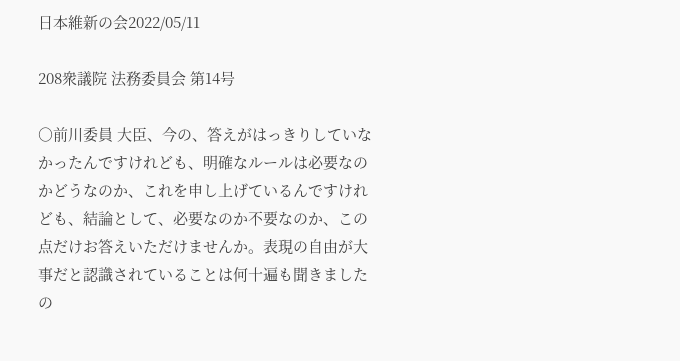日本維新の会2022/05/11

208衆議院 法務委員会 第14号

○前川委員 大臣、今の、答えがはっきりしていなかったんですけれども、明確なルールは必要なのかどうなのか、これを申し上げているんですけれども、結論として、必要なのか不要なのか、この点だけお答えいただけませんか。表現の自由が大事だと認識されていることは何十遍も聞きましたの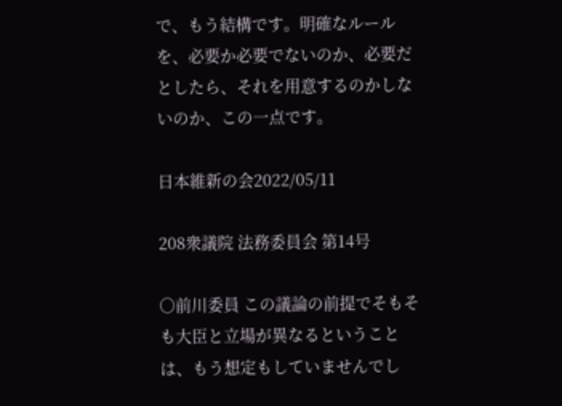で、もう結構です。明確なルールを、必要か必要でないのか、必要だとしたら、それを用意するのかしないのか、この一点です。

日本維新の会2022/05/11

208衆議院 法務委員会 第14号

○前川委員 この議論の前提でそもそも大臣と立場が異なるということは、もう想定もしていませんでし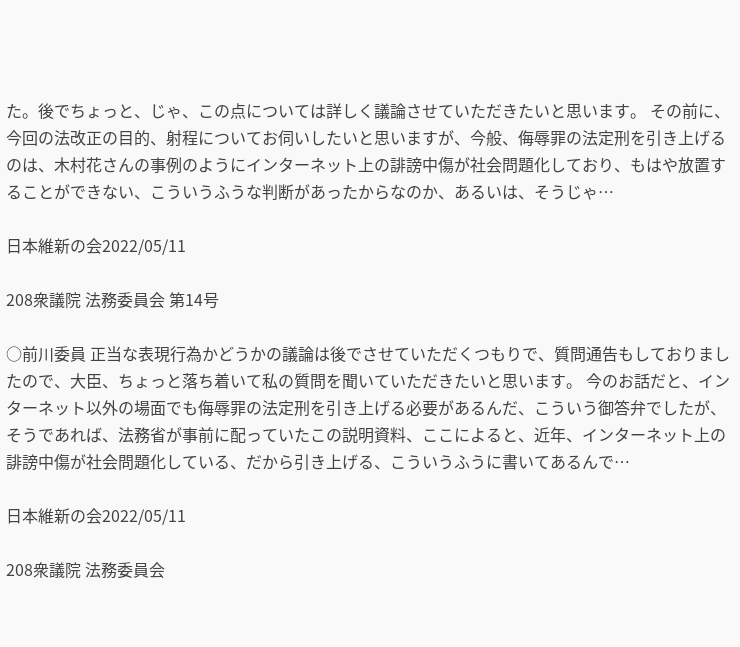た。後でちょっと、じゃ、この点については詳しく議論させていただきたいと思います。 その前に、今回の法改正の目的、射程についてお伺いしたいと思いますが、今般、侮辱罪の法定刑を引き上げるのは、木村花さんの事例のようにインターネット上の誹謗中傷が社会問題化しており、もはや放置することができない、こういうふうな判断があったからなのか、あるいは、そうじゃ…

日本維新の会2022/05/11

208衆議院 法務委員会 第14号

○前川委員 正当な表現行為かどうかの議論は後でさせていただくつもりで、質問通告もしておりましたので、大臣、ちょっと落ち着いて私の質問を聞いていただきたいと思います。 今のお話だと、インターネット以外の場面でも侮辱罪の法定刑を引き上げる必要があるんだ、こういう御答弁でしたが、そうであれば、法務省が事前に配っていたこの説明資料、ここによると、近年、インターネット上の誹謗中傷が社会問題化している、だから引き上げる、こういうふうに書いてあるんで…

日本維新の会2022/05/11

208衆議院 法務委員会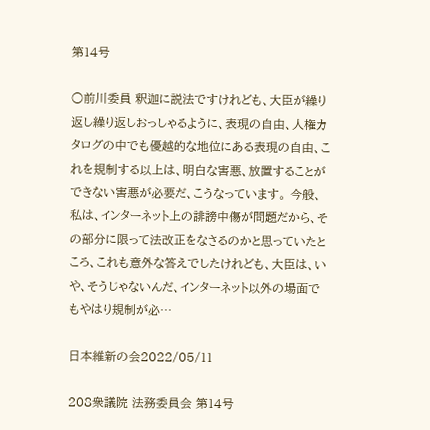第14号

○前川委員 釈迦に説法ですけれども、大臣が繰り返し繰り返しおっしゃるように、表現の自由、人権カタログの中でも優越的な地位にある表現の自由、これを規制する以上は、明白な害悪、放置することができない害悪が必要だ、こうなっています。 今般、私は、インターネット上の誹謗中傷が問題だから、その部分に限って法改正をなさるのかと思っていたところ、これも意外な答えでしたけれども、大臣は、いや、そうじゃないんだ、インターネット以外の場面でもやはり規制が必…

日本維新の会2022/05/11

208衆議院 法務委員会 第14号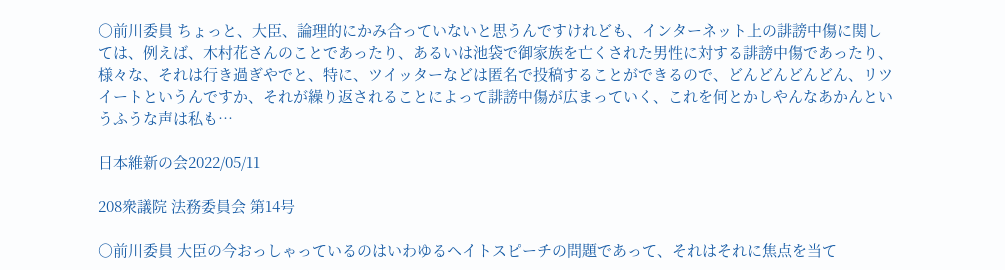○前川委員 ちょっと、大臣、論理的にかみ合っていないと思うんですけれども、インターネット上の誹謗中傷に関しては、例えば、木村花さんのことであったり、あるいは池袋で御家族を亡くされた男性に対する誹謗中傷であったり、様々な、それは行き過ぎやでと、特に、ツイッターなどは匿名で投稿することができるので、どんどんどんどん、リツイートというんですか、それが繰り返されることによって誹謗中傷が広まっていく、これを何とかしやんなあかんというふうな声は私も…

日本維新の会2022/05/11

208衆議院 法務委員会 第14号

○前川委員 大臣の今おっしゃっているのはいわゆるヘイトスピーチの問題であって、それはそれに焦点を当て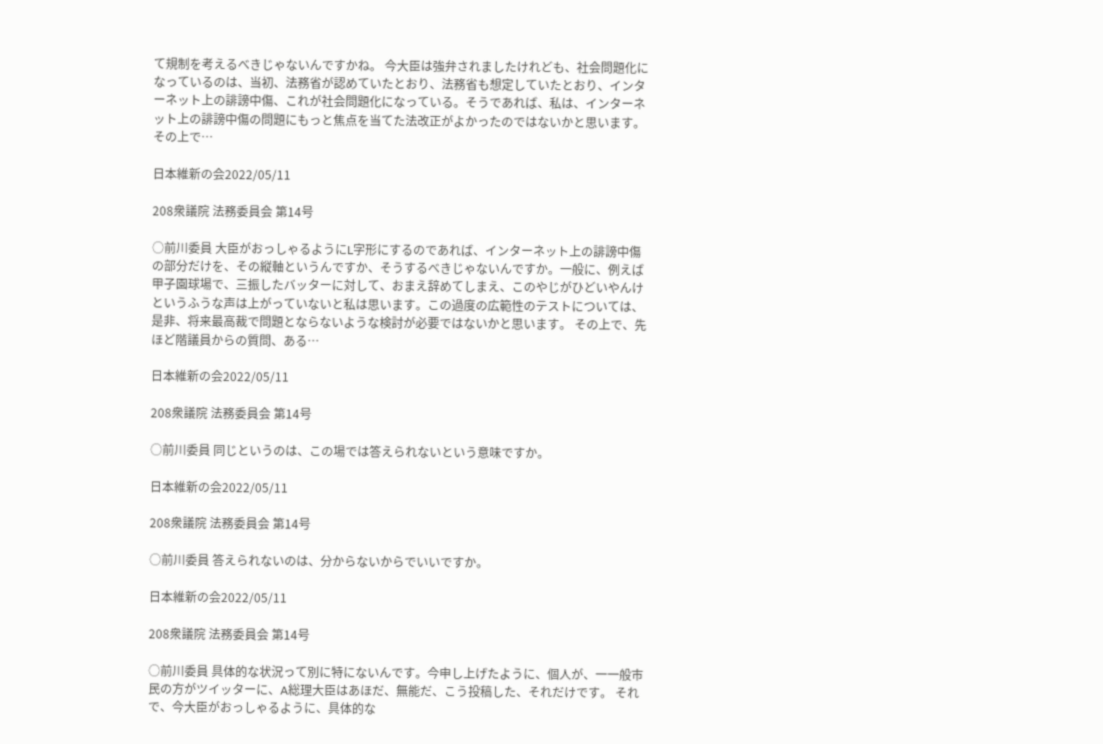て規制を考えるべきじゃないんですかね。 今大臣は強弁されましたけれども、社会問題化になっているのは、当初、法務省が認めていたとおり、法務省も想定していたとおり、インターネット上の誹謗中傷、これが社会問題化になっている。そうであれば、私は、インターネット上の誹謗中傷の問題にもっと焦点を当てた法改正がよかったのではないかと思います。 その上で…

日本維新の会2022/05/11

208衆議院 法務委員会 第14号

○前川委員 大臣がおっしゃるようにL字形にするのであれば、インターネット上の誹謗中傷の部分だけを、その縦軸というんですか、そうするべきじゃないんですか。一般に、例えば甲子園球場で、三振したバッターに対して、おまえ辞めてしまえ、このやじがひどいやんけというふうな声は上がっていないと私は思います。この過度の広範性のテストについては、是非、将来最高裁で問題とならないような検討が必要ではないかと思います。 その上で、先ほど階議員からの質問、ある…

日本維新の会2022/05/11

208衆議院 法務委員会 第14号

○前川委員 同じというのは、この場では答えられないという意味ですか。

日本維新の会2022/05/11

208衆議院 法務委員会 第14号

○前川委員 答えられないのは、分からないからでいいですか。

日本維新の会2022/05/11

208衆議院 法務委員会 第14号

○前川委員 具体的な状況って別に特にないんです。今申し上げたように、個人が、一一般市民の方がツイッターに、A総理大臣はあほだ、無能だ、こう投稿した、それだけです。 それで、今大臣がおっしゃるように、具体的な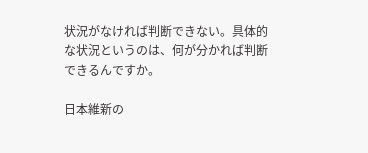状況がなければ判断できない。具体的な状況というのは、何が分かれば判断できるんですか。

日本維新の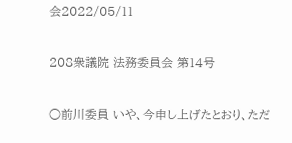会2022/05/11

208衆議院 法務委員会 第14号

○前川委員 いや、今申し上げたとおり、ただ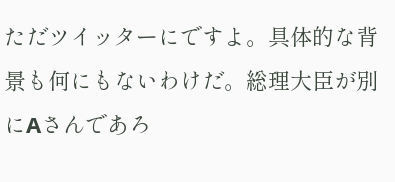ただツイッターにですよ。具体的な背景も何にもないわけだ。総理大臣が別にAさんであろ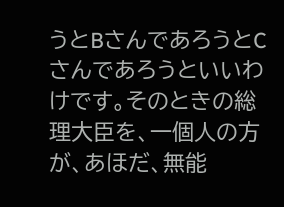うとBさんであろうとCさんであろうといいわけです。そのときの総理大臣を、一個人の方が、あほだ、無能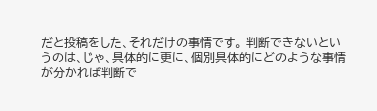だと投稿をした、それだけの事情です。 判断できないというのは、じゃ、具体的に更に、個別具体的にどのような事情が分かれば判断で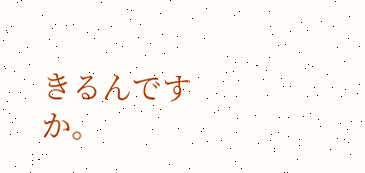きるんですか。